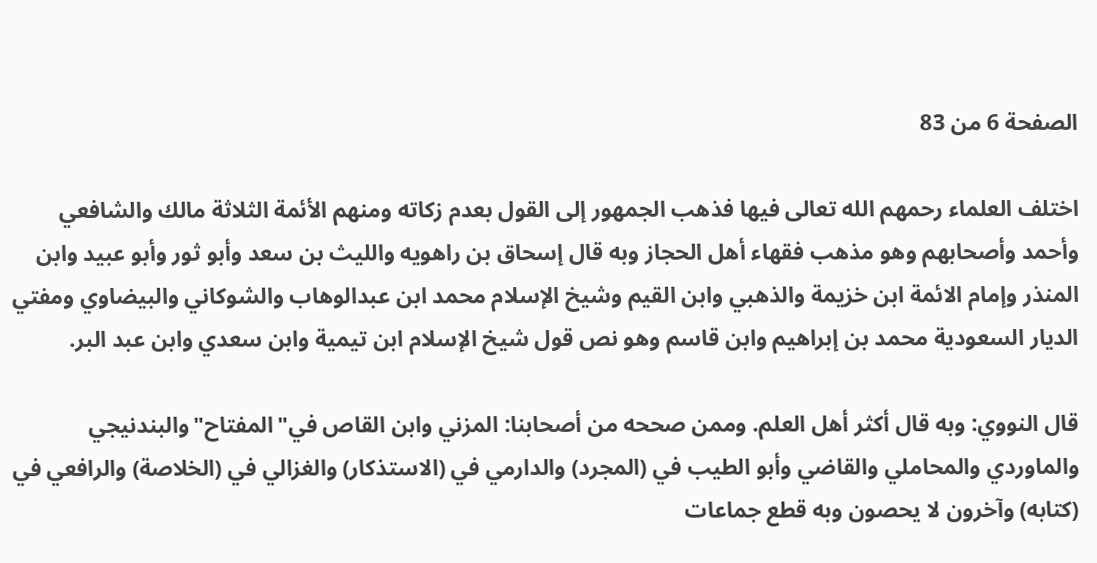الصفحة 6 من 83

اختلف العلماء رحمهم الله تعالى فيها فذهب الجمهور إلى القول بعدم زكاته ومنهم الأئمة الثلاثة مالك والشافعي وأحمد وأصحابهم وهو مذهب فقهاء أهل الحجاز وبه قال إسحاق بن راهويه والليث بن سعد وأبو ثور وأبو عبيد وابن المنذر وإمام الائمة ابن خزيمة والذهبي وابن القيم وشيخ الإسلام محمد ابن عبدالوهاب والشوكاني والبيضاوي ومفتي الديار السعودية محمد بن إبراهيم وابن قاسم وهو نص قول شيخ الإسلام ابن تيمية وابن سعدي وابن عبد البر.

قال النووي: وبه قال أكثر أهل العلم. وممن صححه من أصحابنا: المزني وابن القاص في"المفتاح"والبندنيجي والماوردي والمحاملي والقاضي وأبو الطيب في (المجرد) والدارمي في (الاستذكار) والغزالي في (الخلاصة) والرافعي في (كتابه) وآخرون لا يحصون وبه قطع جماعات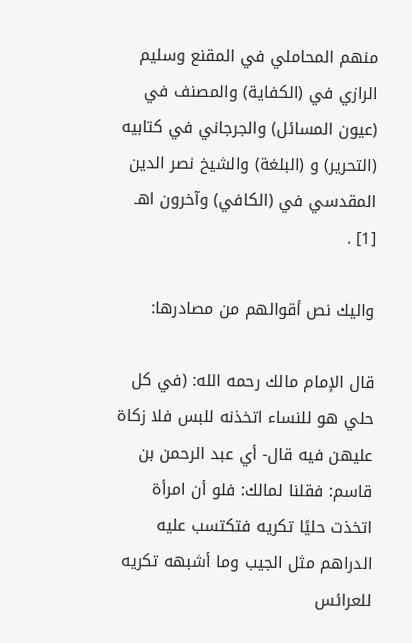منهم المحاملي في المقنع وسليم الرازي في (الكفاية) والمصنف في (عيون المسائل) والجرجاني في كتابيه (التحرير) و (البلغة) والشيخ نصر الدين المقدسي في (الكافي) وآخرون اهـ [1] .

واليك نص أقوالهم من مصادرها:

قال الإمام مالك رحمه الله: (في كل حلي هو للنساء اتخذنه للبس فلا زكاة عليهن فيه قال- أي عبد الرحمن بن قاسم: فقلنا لمالك: فلو أن امرأة اتخذت حليًا تكريه فتكتسب عليه الدراهم مثل الجيب وما أشبهه تكريه للعرائس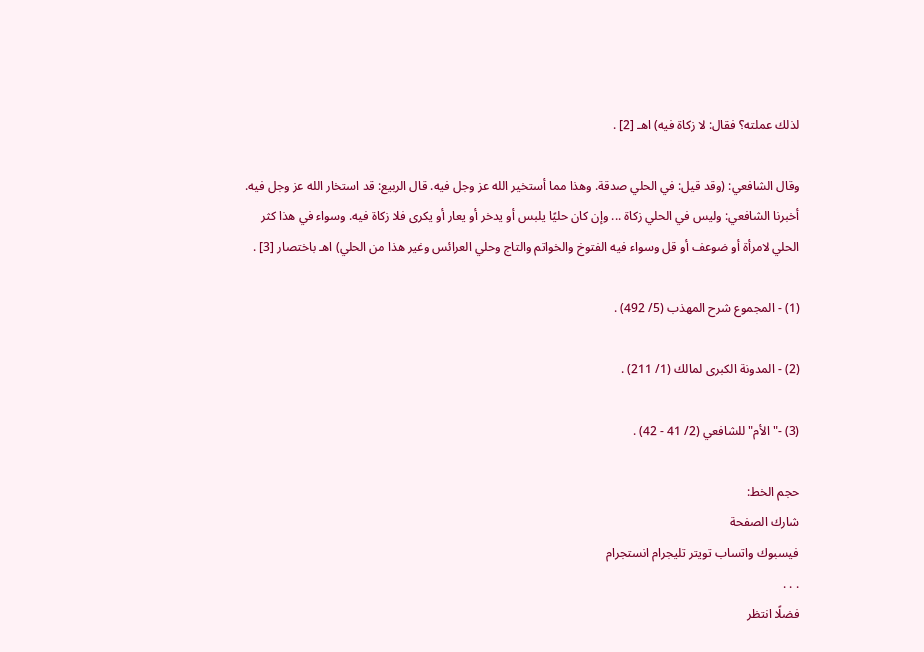لذلك عملته؟ فقال: لا زكاة فيه) اهـ [2] .

وقال الشافعي: (وقد قيل: في الحلي صدقة. وهذا مما أستخير الله عز وجل فيه. قال الربيع: قد استخار الله عز وجل فيه. أخبرنا الشافعي: وليس في الحلي زكاة ... وإن كان حليًا يلبس أو يدخر أو يعار أو يكرى فلا زكاة فيه. وسواء في هذا كثر الحلي لامرأة أو ضوعف أو قل وسواء فيه الفتوخ والخواتم والتاج وحلي العرائس وغير هذا من الحلي) اهـ باختصار [3] .

(1) - المجموع شرح المهذب (5/ 492) .

(2) - المدونة الكبرى لمالك (1/ 211) .

(3) -"الأم"للشافعي (2/ 41 - 42) .

حجم الخط:
شارك الصفحة
فيسبوك واتساب تويتر تليجرام انستجرام
. . .
فضلًا انتظر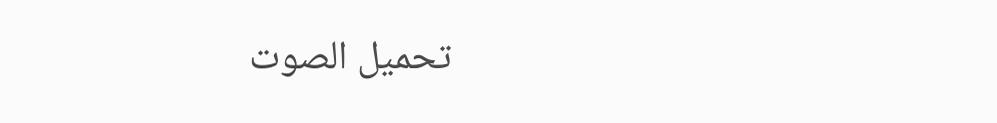تحميل الصوت